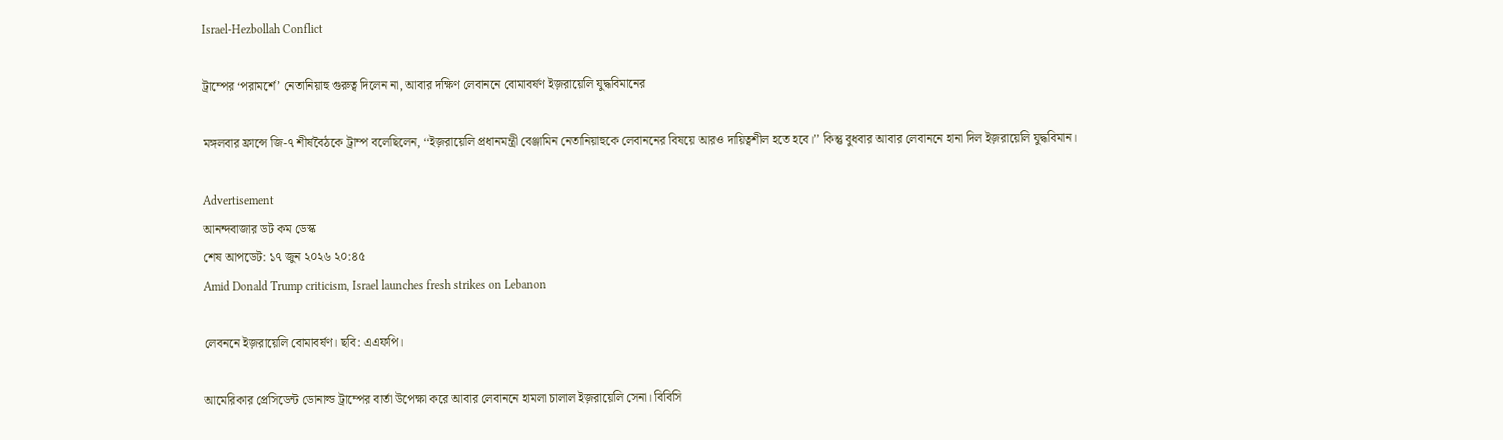Israel-Hezbollah Conflict

ট্রাম্পের ‘পরামর্শে’ নেতানিয়াহু গুরুত্ব দিলেন না, আবার দক্ষিণ লেবাননে বোমাবর্ষণ ইজ়রায়েলি যুদ্ধবিমানের

মঙ্গলবার ফ্রান্সে জি-৭ শীর্ষবৈঠকে ট্রাম্প বলেছিলেন, ‘‘ইজ়রায়েলি প্রধানমন্ত্রী বেঞ্জামিন নেতানিয়াহুকে লেবাননের বিষয়ে আরও দায়িত্বশীল হতে হবে।’’ কিন্তু বুধবার আবার লেবাননে হানা দিল ইজ়রায়েলি যুদ্ধবিমান।

Advertisement
আনন্দবাজার ডট কম ডেস্ক
শেষ আপডেট: ১৭ জুন ২০২৬ ২০:৪৫
Amid Donald Trump criticism, Israel launches fresh strikes on Lebanon

লেবননে ইজ়রায়েলি বোমাবর্ষণ। ছবি: এএফপি।

আমেরিকার প্রেসিডেন্ট ডোনাল্ড ট্রাম্পের বার্তা উপেক্ষা করে আবার লেবাননে হামলা চালাল ইজ়রায়েলি সেনা। বিবিসি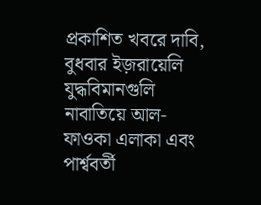প্রকাশিত খবরে দাবি, বুধবার ইজ়রায়েলি যুদ্ধবিমানগুলি নাবাতিয়ে আল-ফাওকা এলাকা এবং পার্শ্ববর্তী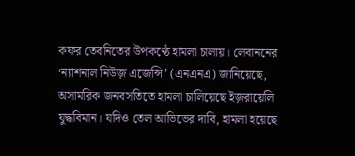কফর তেবনিতের উপকণ্ঠে হামলা চালায়। লেবাননের ‘ন্যাশনাল নিউজ় এজেন্সি’ (এনএনএ) জানিয়েছে, অসামরিক জনবসতিতে হামলা চালিয়েছে ইজ়রায়েলি যুদ্ধবিমান। যদিও তেল আভিভের দাবি, হামলা হয়েছে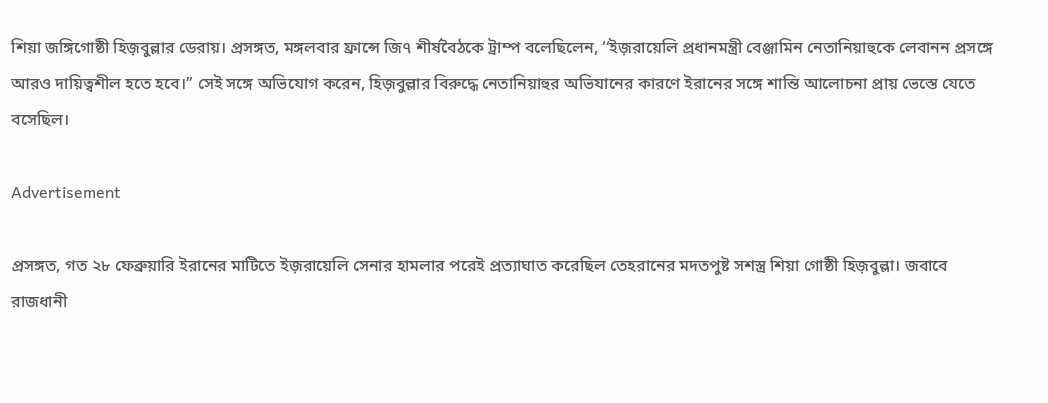শিয়া জঙ্গিগোষ্ঠী হিজ়বুল্লার ডেরায়। প্রসঙ্গত, মঙ্গলবার ফ্রান্সে জি৭ শীর্ষবৈঠকে ট্রাম্প বলেছিলেন, ‘‘ইজ়রায়েলি প্রধানমন্ত্রী বেঞ্জামিন নেতানিয়াহুকে লেবানন প্রসঙ্গে আরও দায়িত্বশীল হতে হবে।’’ সেই সঙ্গে অভিযোগ করেন, হিজ়বুল্লার বিরুদ্ধে নেতানিয়াহুর অভিযানের কারণে ইরানের সঙ্গে শান্তি আলোচনা প্রায় ভেস্তে যেতে বসেছিল।

Advertisement

প্রসঙ্গত, গত ২৮ ফেব্রুয়ারি ইরানের মাটিতে ইজ়রায়েলি সেনার হামলার পরেই প্রত্যাঘাত করেছিল তেহরানের মদতপুষ্ট সশস্ত্র শিয়া গোষ্ঠী হিজ়বুল্লা। জবাবে রাজধানী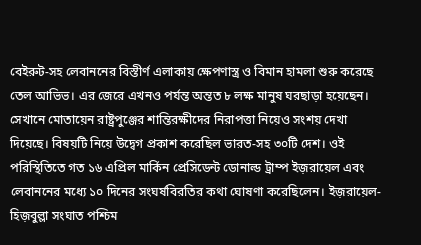বেইরুট-সহ লেবাননের বিস্তীর্ণ এলাকায় ক্ষেপণাস্ত্র ও বিমান হামলা শুরু করেছে তেল আভিভ। এর জেরে এখনও পর্যন্ত অন্তত ৮ লক্ষ মানুষ ঘরছাড়া হয়েছেন। সেখানে মোতায়েন রাষ্ট্রপুঞ্জের শান্তিরক্ষীদের নিরাপত্তা নিয়েও সংশয় দেখা দিয়েছে। বিষয়টি নিয়ে উদ্বেগ প্রকাশ করেছিল ভারত-সহ ৩০টি দেশ। ওই পরিস্থিতিতে গত ১৬ এপ্রিল মার্কিন প্রেসিডেন্ট ডোনাল্ড ট্রাম্প ইজ়রায়েল এবং লেবাননের মধ্যে ১০ দিনের সংঘর্ষবিরতির কথা ঘোষণা করেছিলেন। ইজ়রায়েল-হিজ়বুল্লা সংঘাত পশ্চিম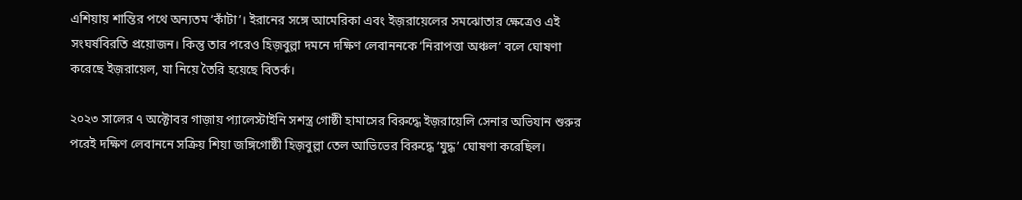এশিয়ায় শান্তির পথে অন্যতম ‘কাঁটা’। ইরানের সঙ্গে আমেরিকা এবং ইজ়রায়েলের সমঝোতার ক্ষেত্রেও এই সংঘর্ষবিরতি প্রয়োজন। কিন্তু তার পরেও হিজ়বুল্লা দমনে দক্ষিণ লেবাননকে ‘নিরাপত্তা অঞ্চল’ বলে ঘোষণা করেছে ইজ়রায়েল, যা নিয়ে তৈরি হয়েছে বিতর্ক।

২০২৩ সালের ৭ অক্টোবর গাজ়ায় প্যালেস্টাইনি সশস্ত্র গোষ্ঠী হামাসের বিরুদ্ধে ইজ়রায়েলি সেনার অভিযান শুরুর পরেই দক্ষিণ লেবাননে সক্রিয় শিয়া জঙ্গিগোষ্ঠী হিজ়বুল্লা তেল আভিভের বিরুদ্ধে ‘যুদ্ধ’ ঘোষণা করেছিল।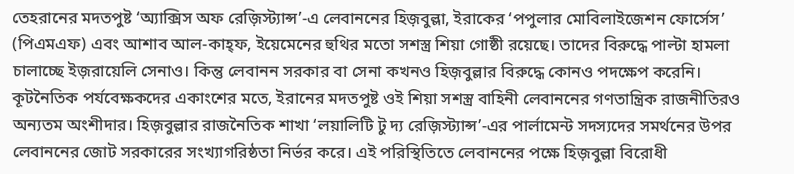তেহরানের মদতপুষ্ট ‘অ্যাক্সিস অফ রেজ়িস্ট্যান্স’-এ লেবাননের হিজ়বুল্লা, ইরাকের ‘পপুলার মোবিলাইজেশন ফোর্সেস’ (পিএমএফ) এবং আশাব আল-কাহ্‌ফ, ইয়েমেনের হুথির মতো সশস্ত্র শিয়া গোষ্ঠী রয়েছে। তাদের বিরুদ্ধে পাল্টা হামলা চালাচ্ছে ইজ়রায়েলি সেনাও। কিন্তু লেবানন সরকার বা সেনা কখনও হিজ়বুল্লার বিরুদ্ধে কোনও পদক্ষেপ করেনি। কূটনৈতিক পর্যবেক্ষকদের একাংশের মতে, ইরানের মদতপুষ্ট ওই শিয়া সশস্ত্র বাহিনী লেবাননের গণতান্ত্রিক রাজনীতিরও অন্যতম অংশীদার। হিজ়বুল্লার রাজনৈতিক শাখা ‘লয়ালিটি টু দ্য রেজ়িস্ট্যান্স’-এর পার্লামেন্ট সদস্যদের সমর্থনের উপর লেবাননের জোট সরকারের সংখ্যাগরিষ্ঠতা নির্ভর করে। এই পরিস্থিতিতে লেবাননের পক্ষে হিজ়বুল্লা বিরোধী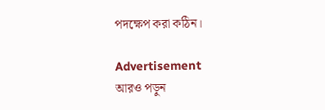পদক্ষেপ করা কঠিন।

Advertisement
আরও পড়ুন